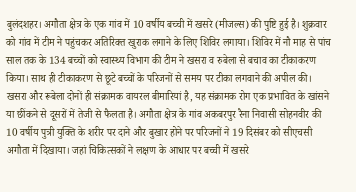बुलंदशहर। अगौता क्षेत्र के एक गांव में 10 वर्षीय बच्ची में खसरे (मीजल्स) की पुष्टि हुई है। शुक्रवार को गांव में टीम ने पहुंचकर अतिरिक्त खुराक लगाने के लिए शिविर लगाया। शिविर में नौ माह से पांच साल तक के 134 बच्चों को स्वास्थ्य विभाग की टीम ने खसरा व रुबेला से बचाव का टीकाकरण किया। साथ ही टीकाकरण से छूटे बच्चों के परिजनों से समय पर टीका लगवाने की अपील की।
खसरा और रूबेला दोनों ही संक्रामक वायरल बीमारियां है, यह संक्रामक रोग एक प्रभावित के खांसने या छींकने से दूसरों में तेजी से फैलता है। अगौता क्षेत्र के गांव अकबरपुर रैना निवासी सोहनवीर की 10 वर्षीय पुत्री युक्ति के शरीर पर दाने और बुखार होने पर परिजनों ने 19 दिसंबर को सीएचसी अगौता में दिखाया। जहां चिकित्सकों ने लक्षण के आधार पर बच्ची में खसरे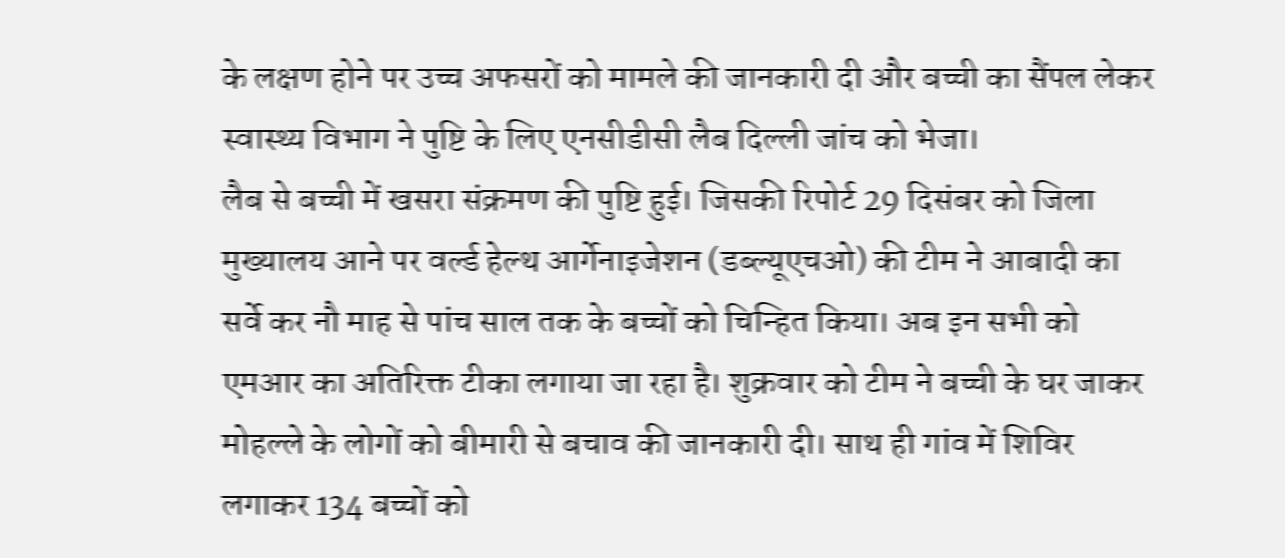के लक्षण होने पर उच्च अफसरों को मामले की जानकारी दी और बच्ची का सैंपल लेकर स्वास्थ्य विभाग ने पुष्टि के लिए एनसीडीसी लैब दिल्ली जांच को भेजा।
लैब से बच्ची में खसरा संक्रमण की पुष्टि हुई। जिसकी रिपोर्ट 29 दिसंबर को जिला मुख्यालय आने पर वर्ल्ड हेल्थ आर्गेनाइजेशन (डब्ल्यूएचओ) की टीम ने आबादी का सर्वे कर नौ माह से पांच साल तक के बच्चों को चिन्हित किया। अब इन सभी को एमआर का अतिरिक्त टीका लगाया जा रहा है। शुक्रवार को टीम ने बच्ची के घर जाकर मोहल्ले के लोगों को बीमारी से बचाव की जानकारी दी। साथ ही गांव में शिविर लगाकर 134 बच्चों को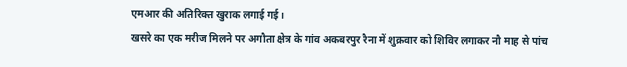एमआर की अतिरिक्त खुराक लगाई गई।
खसरे का एक मरीज मिलने पर अगौता क्षेत्र के गांव अकबरपुर रैना में शुक्रवार को शिविर लगाकर नौ माह से पांच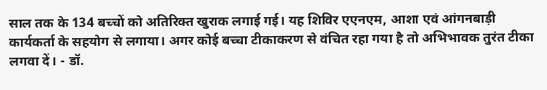साल तक के 134 बच्चों को अतिरिक्त खुराक लगाई गई। यह शिविर एएनएम, आशा एवं आंगनबाड़ी कार्यकर्ता के सहयोग से लगाया। अगर कोई बच्चा टीकाकरण से वंचित रहा गया है तो अभिभावक तुरंत टीका लगवा दें। - डॉ.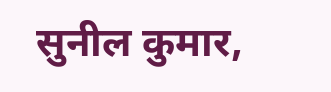सुनील कुमार,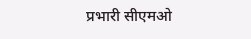प्रभारी सीएमओ